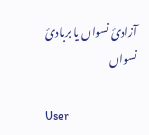آزادئ نسواں یا بربادئ نسواں

User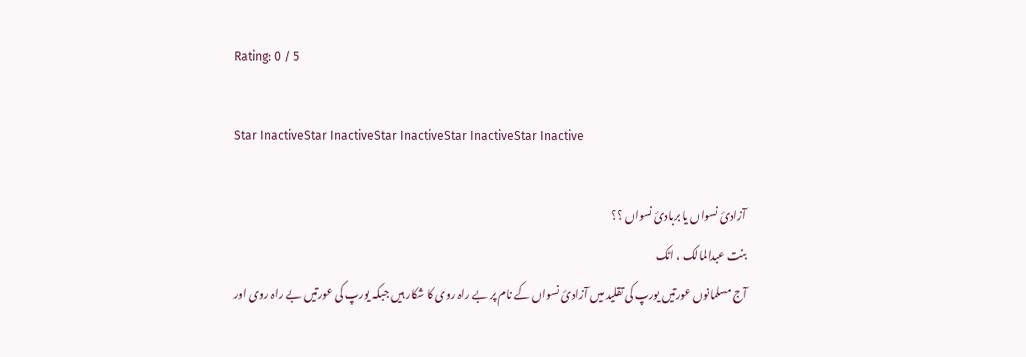Rating: 0 / 5

Star InactiveStar InactiveStar InactiveStar InactiveStar Inactive

آزادئ نسواں یا بربادئ نسواں ؟؟
بنت عبدالمالک ، اٹک
آج مسلمانوں عورتیں یورپ کی تقلید میں آزادئ نسواں کے نام پر بے راہ روی کا شکار ہیں جبکہ یورپ کی عورتیں بے راہ روی اور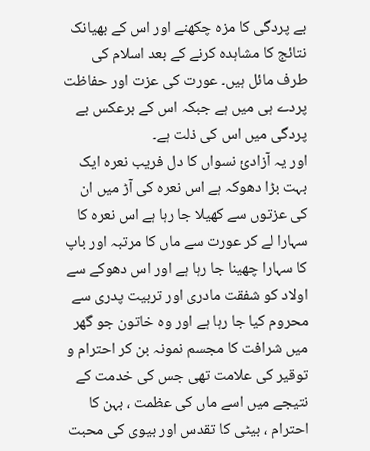بے پردگی کا مزہ چکھنے اور اس کے بھیانک نتائج کا مشاہدہ کرنے کے بعد اسلام کی طرف مائل ہیں۔ عورت کی عزت اور حفاظت پردے ہی میں ہے جبکہ اس کے برعکس بے پردگی میں اس کی ذلت ہے۔
اور یہ آزادئ نسواں کا دل فریب نعرہ ایک بہت بڑا دھوکہ ہے اس نعرہ کی آڑ میں ان کی عزتوں سے کھیلا جا رہا ہے اس نعرہ کا سہارا لے کر عورت سے ماں کا مرتبہ اور باپ کا سہارا چھینا جا رہا ہے اور اس دھوکے سے اولاد کو شفقت مادری اور تربیت پدری سے محروم کیا جا رہا ہے اور وہ خاتون جو گھر میں شرافت کا مجسم نمونہ بن کر احترام و توقیر کی علامت تھی جس کی خدمت کے نتیجے میں اسے ماں کی عظمت ، بہن کا احترام ، بیٹی کا تقدس اور بیوی کی محبت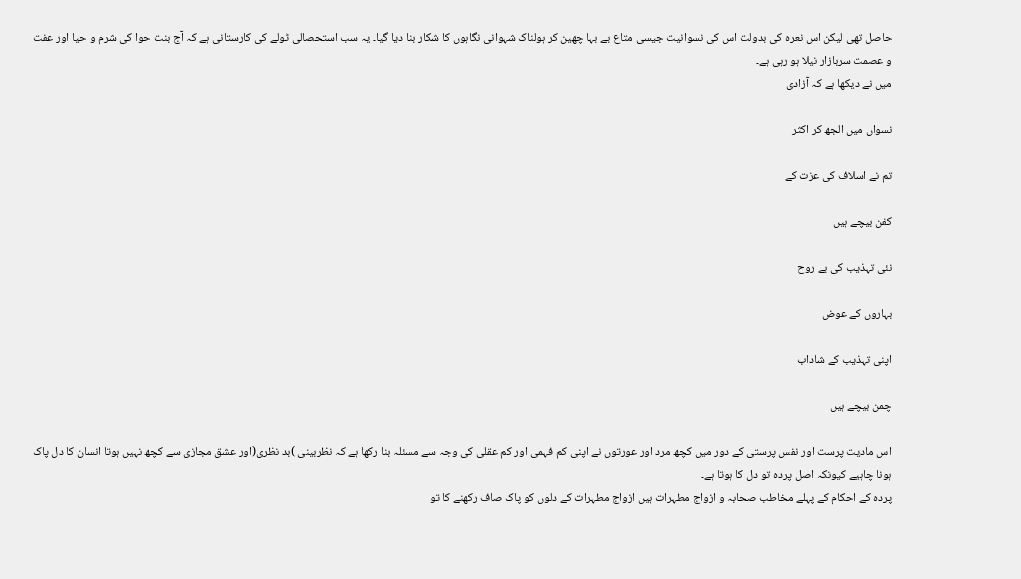حاصل تھی لیکن اس نعرہ کی بدولت اس کی نسوانیت جیسی متاع بے بہا چھین کر ہولناک شہوانی نگاہوں کا شکار بنا دیا گیا۔ یہ سب استحصالی ٹولے کی کارستانی ہے کہ آج بنت حوا کی شرم و حیا اور عفت و عصمت سربازار نیلا ہو رہی ہے۔
میں نے دیکھا ہے کہ آزادی

نسواں میں الجھ کر اکثر

تم نے اسلاف کی عزت کے

کفن بیچے ہیں

نئی تہذیب کی بے روح

بہاروں کے عوض

اپنی تہذیب کے شاداب

چمن بیچے ہیں

اس مادیت پرست اور نفس پرستی کے دور میں کچھ مرد اور عورتوں نے اپنی کم فہمی اور کم عقلی کی وجہ سے مسئلہ بنا رکھا ہے کہ نظربینی )بد نظری(اور عشق مجازی سے کچھ نہیں ہوتا انسان کا دل پاک ہونا چاہیے کیونکہ اصل پردہ تو دل کا ہوتا ہے۔
پردہ کے احکام کے پہلے مخاطب صحابہ و ازواج مطہرات ہیں ازواج مطہرات کے دلوں کو پاک صاف رکھنے کا تو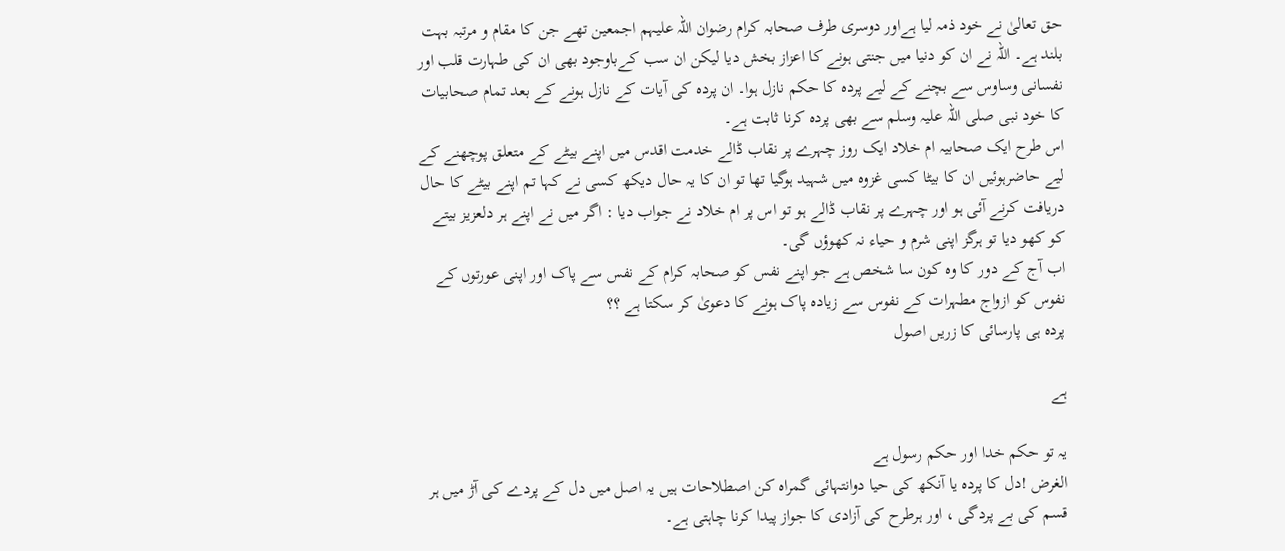حق تعالیٰ نے خود ذمہ لیا ہےاور دوسری طرف صحابہ کرام رضوان اللہ علیہم اجمعین تھے جن کا مقام و مرتبہ بہت بلند ہے۔ اللہ نے ان کو دنیا میں جنتی ہونے کا اعزاز بخش دیا لیکن ان سب کےباوجود بھی ان کی طہارت قلب اور نفسانی وساوس سے بچنے کے لیے پردہ کا حکم نازل ہوا۔ ان پردہ کی آیات کے نازل ہونے کے بعد تمام صحابیات کا خود نبی صلی اللہ علیہ وسلم سے بھی پردہ کرنا ثابت ہے۔
اس طرح ایک صحابیہ ام خلاد ایک روز چہرے پر نقاب ڈالے خدمت اقدس میں اپنے بیٹے کے متعلق پوچھنے کے لیے حاضرہوئیں ان کا بیٹا کسی غزوہ میں شہید ہوگیا تھا تو ان کا یہ حال دیکھ کسی نے کہا تم اپنے بیٹے کا حال دریافت کرنے آئی ہو اور چہرے پر نقاب ڈالے ہو تو اس پر ام خلاد نے جواب دیا : اگر میں نے اپنے ہر دلعزیز بیتے کو کھو دیا تو ہرگز اپنی شرم و حیاء نہ کھوؤں گی۔
اب آج کے دور کا وہ کون سا شخص ہے جو اپنے نفس کو صحابہ کرام کے نفس سے پاک اور اپنی عورتوں کے نفوس کو ازواج مطہرات کے نفوس سے زیادہ پاک ہونے کا دعویٰ کر سکتا ہے ؟؟
پردہ ہی پارسائی کا زریں اصول

ہے

یہ تو حکم خدا اور حکم رسول ہے
الغرض !دل کا پردہ یا آنکھ کی حیا دوانتہائی گمراہ کن اصطلاحات ہیں یہ اصل میں دل کے پردے کی آڑ میں ہر قسم کی بے پردگی ، اور ہرطرح کی آزادی کا جواز پیدا کرنا چاہتی ہے۔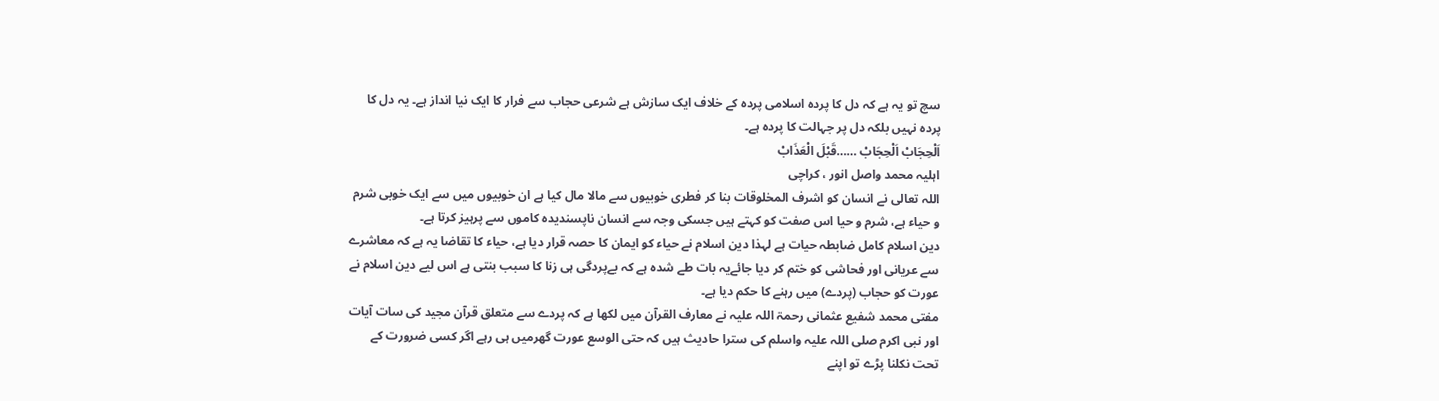سچ تو یہ ہے کہ دل کا پردہ اسلامی پردہ کے خلاف ایک سازش ہے شرعی حجاب سے فرار کا ایک نیا انداز ہے۔ یہ دل کا پردہ نہیں بلکہ دل پر جہالت کا پردہ ہے۔
اَلْحِجَابْ اَلْحِجَابْ ……قَبْلَ الْعَذَابْ
اہلیہ محمد واصل انور ، کراچی
اللہ تعالی نے انسان کو اشرف المخلوقات بنا کر فطری خوبیوں سے مالا مال کیا ہے ان خوبیوں میں سے ایک خوبی شرم و حیاء ہے، شرم و حیا اس صفت کو کہتے ہیں جسکی وجہ سے انسان ناپسندیدہ کاموں سے پرہیز کرتا ہے۔
دین اسلام کامل ضابطہ حیات ہے لہذا دین اسلام نے حیاء کو ایمان کا حصہ قرار دیا ہے، حیاء کا تقاضا یہ ہے کہ معاشرے سے عریانی اور فحاشی کو ختم کر دیا جائےیہ بات طے شدہ ہے کہ بےپردگی ہی زنا کا سبب بنتی ہے اس ليے دین اسلام نے عورت کو حجاب (پردے) میں رہنے کا حکم دیا ہے۔
مفتی محمد شفیع عثمانی رحمۃ اللہ علیہ نے معارف القرآن میں لکھا ہے کہ پردے سے متعلق قرآن مجید کی سات آیات اور نبی اکرم صلی اللہ علیہ واسلم کی سترا حادیث ہیں کہ حتی الوسع عورت گھرمیں ہی رہے اگر کسی ضرورت کے تحت نکلنا پڑے تو اپنے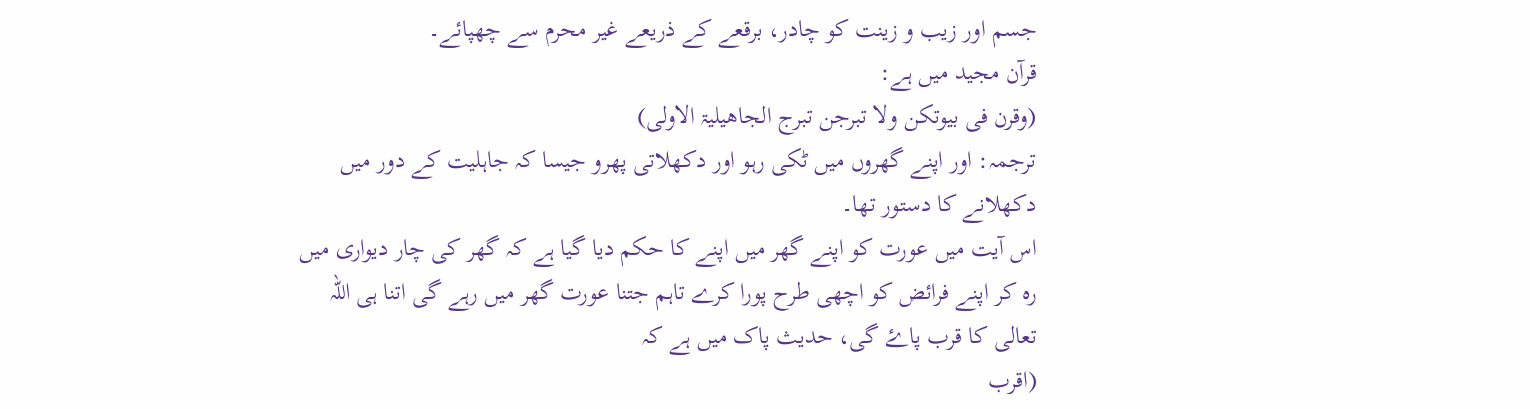جسم اور زیب و زینت کو چادر، برقعے کے ذریعے غیر محرم سے چھپائے۔
قرآن مجید میں ہے:
(وقرن فی بیوتکن ولا تبرجن تبرج الجاھیلیۃ الاولی)
ترجمہ: اور اپنے گھروں میں ٹکی رہو اور دکھلاتی پھرو جيسا کہ جاہلیت کے دور میں دکھلانے کا دستور تھا۔
اس آیت میں عورت کو اپنے گھر میں اپنے کا حکم دیا گیا ہے کہ گھر کی چار دیواری میں رہ کر اپنے فرائض کو اچھی طرح پورا کرے تاہم جتنا عورت گھر میں رہے گی اتنا ہی اللہ تعالی کا قرب پاۓ گی، حدیث پاک میں ہے کہ
(اقرب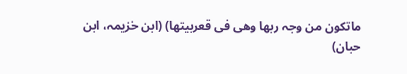ماتکون من وجہ ربھا وھی فی قعربیتھا) (ابن خزیمہ، ابن حبان)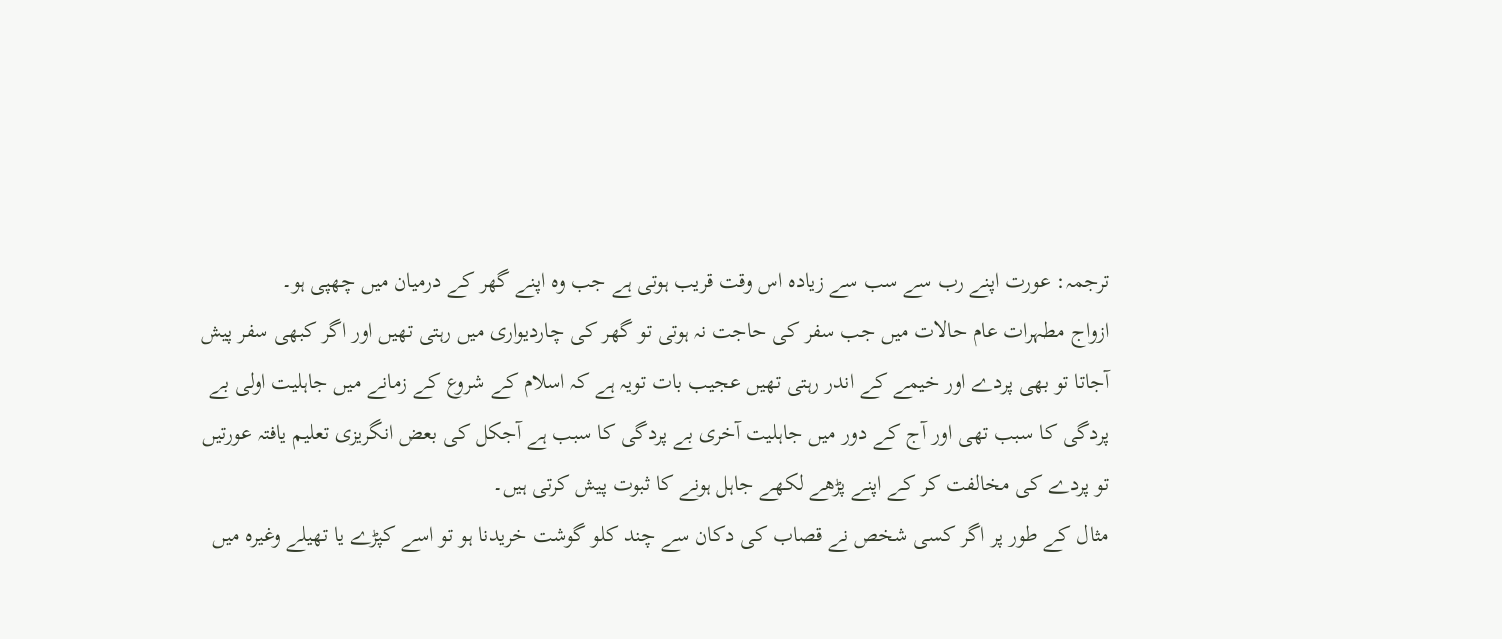ترجمہ: عورت اپنے رب سے سب سے زیادہ اس وقت قریب ہوتی ہے جب وہ اپنے گھر کے درمیان میں چھپی ہو۔
ازواج مطہرات عام حالات میں جب سفر کی حاجت نہ ہوتی تو گھر کی چاردیواری میں رہتی تھیں اور اگر کبھی سفر پیش آجاتا تو بھی پردے اور خیمے کے اندر رہتی تھیں عجیب بات تویہ ہے کہ اسلام کے شروع کے زمانے میں جاہلیت اولی بے پردگی کا سبب تھی اور آج کے دور میں جاہلیت آخری بے پردگی کا سبب ہے آجکل کی بعض انگریزی تعلیم یافتہ عورتیں تو پردے کی مخالفت کر کے اپنے پڑھے لکھے جاہل ہونے کا ثبوت پیش کرتی ہیں۔
مثال کے طور پر اگر کسی شخص نے قصاب کی دکان سے چند کلو گوشت خریدنا ہو تو اسے کپڑے یا تھیلے وغیرہ میں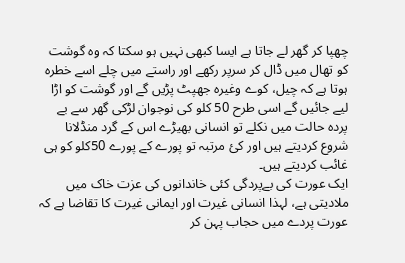چھپا کر گھر لے جاتا ہے ایسا کبھی نہیں ہو سکتا کہ وہ گوشت کو تھال میں ڈال کر سرپر رکھے اور راستے میں چلے اسے خطرہ ہوتا ہے کہ چیل، کوے وغیرہ جھپٹ پڑیں گے اور گوشت کو اڑا لیے جائیں گے اسی طرح 50 کلو کی نوجوان لڑکی گھر سے بے پردہ حالت میں نکلے تو انسانی بھیڑے اس کے گرد منڈلانا شروع کردیتے ہیں اور کئ مرتبہ تو پورے کے پورے 50کلو کو ہی غائب کردیتے ہیں۔
ایک عورت کی بےپردگی کئی خاندانوں کی عزت خاک میں ملادیتی ہے، لہذا انسانی غیرت اور ایمانی غیرت کا تقاضا ہے کہ عورت پردے میں حجاب پہن کر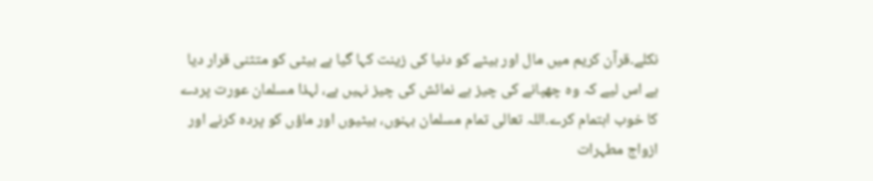نکلے۔قرآن کریم میں مال اور بیٹے کو دنیا کی زینت کہا گیا ہے بیٹی کو متثنی قرار دیا ہے اس لیے کہ وہ چھپانے کی چیز ہے نمائش کی چیز نہیں ہے، لہذا مسلمان عورت پردے کا خوب اہتمام کرے۔اللہ تعالی تمام مسلمان بہنوں، بیٹیوں اور ماؤں کو پردہ کرنے اور ازواج مطہرات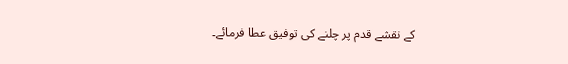کے نقشے قدم پر چلنے کی توفیق عطا فرمائے۔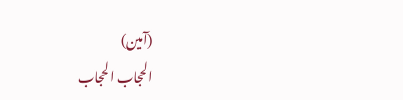(آمین)
الحجاب الحجاب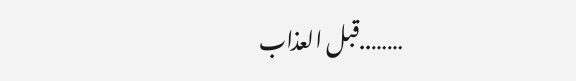……..قبل العذاب